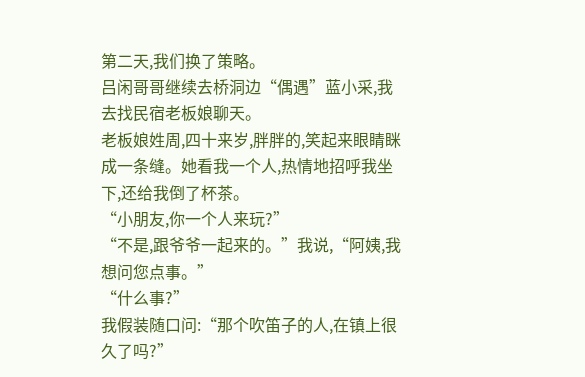第二天,我们换了策略。
吕闲哥哥继续去桥洞边“偶遇”蓝小采,我去找民宿老板娘聊天。
老板娘姓周,四十来岁,胖胖的,笑起来眼睛眯成一条缝。她看我一个人,热情地招呼我坐下,还给我倒了杯茶。
“小朋友,你一个人来玩?”
“不是,跟爷爷一起来的。”我说,“阿姨,我想问您点事。”
“什么事?”
我假装随口问:“那个吹笛子的人,在镇上很久了吗?”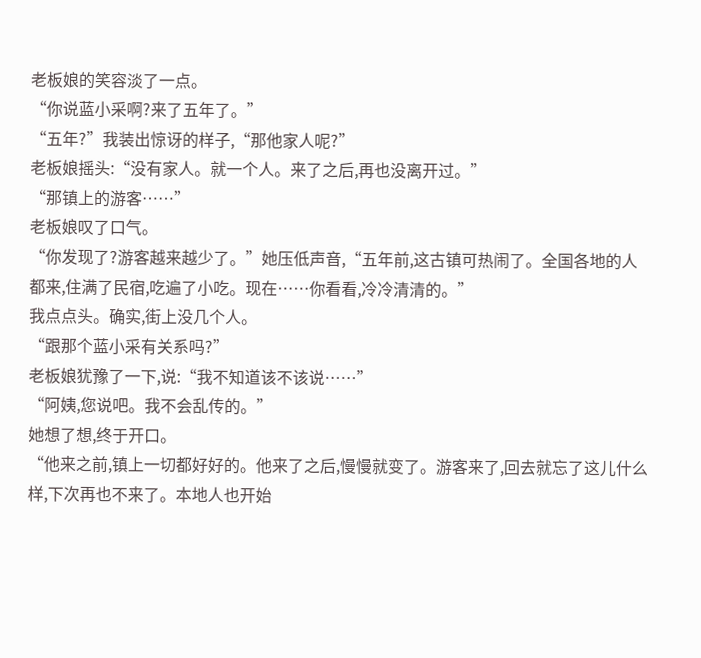老板娘的笑容淡了一点。
“你说蓝小采啊?来了五年了。”
“五年?”我装出惊讶的样子,“那他家人呢?”
老板娘摇头:“没有家人。就一个人。来了之后,再也没离开过。”
“那镇上的游客……”
老板娘叹了口气。
“你发现了?游客越来越少了。”她压低声音,“五年前,这古镇可热闹了。全国各地的人都来,住满了民宿,吃遍了小吃。现在……你看看,冷冷清清的。”
我点点头。确实,街上没几个人。
“跟那个蓝小采有关系吗?”
老板娘犹豫了一下,说:“我不知道该不该说……”
“阿姨,您说吧。我不会乱传的。”
她想了想,终于开口。
“他来之前,镇上一切都好好的。他来了之后,慢慢就变了。游客来了,回去就忘了这儿什么样,下次再也不来了。本地人也开始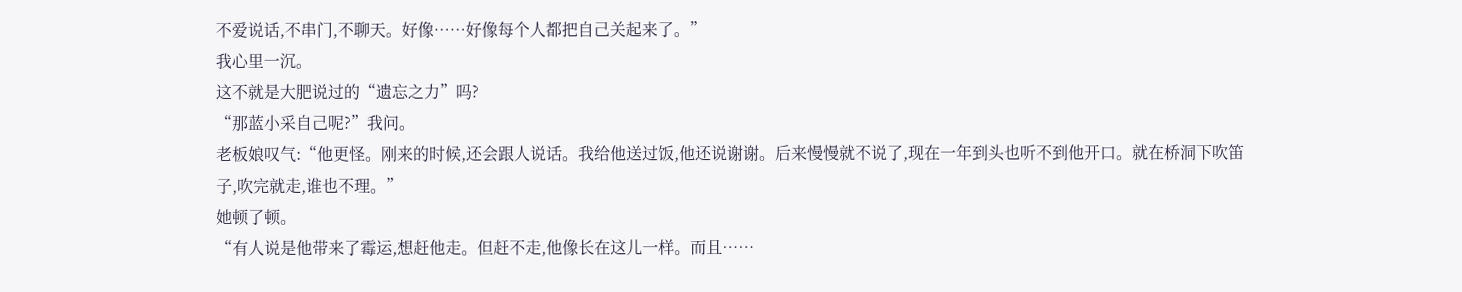不爱说话,不串门,不聊天。好像……好像每个人都把自己关起来了。”
我心里一沉。
这不就是大肥说过的“遗忘之力”吗?
“那蓝小采自己呢?”我问。
老板娘叹气:“他更怪。刚来的时候,还会跟人说话。我给他送过饭,他还说谢谢。后来慢慢就不说了,现在一年到头也听不到他开口。就在桥洞下吹笛子,吹完就走,谁也不理。”
她顿了顿。
“有人说是他带来了霉运,想赶他走。但赶不走,他像长在这儿一样。而且……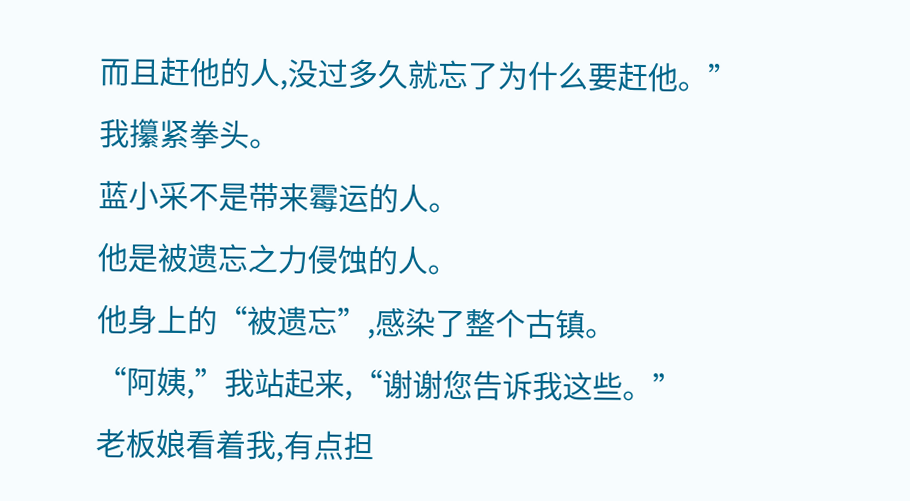而且赶他的人,没过多久就忘了为什么要赶他。”
我攥紧拳头。
蓝小采不是带来霉运的人。
他是被遗忘之力侵蚀的人。
他身上的“被遗忘”,感染了整个古镇。
“阿姨,”我站起来,“谢谢您告诉我这些。”
老板娘看着我,有点担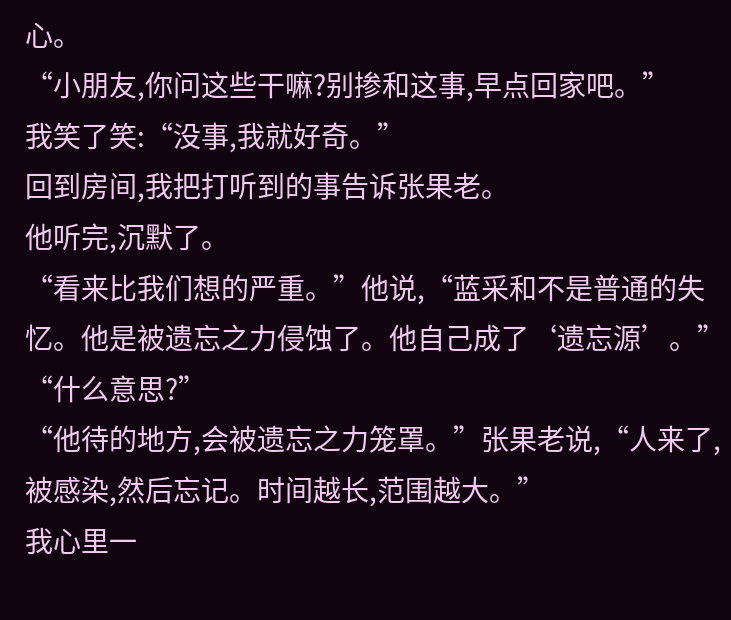心。
“小朋友,你问这些干嘛?别掺和这事,早点回家吧。”
我笑了笑:“没事,我就好奇。”
回到房间,我把打听到的事告诉张果老。
他听完,沉默了。
“看来比我们想的严重。”他说,“蓝采和不是普通的失忆。他是被遗忘之力侵蚀了。他自己成了‘遗忘源’。”
“什么意思?”
“他待的地方,会被遗忘之力笼罩。”张果老说,“人来了,被感染,然后忘记。时间越长,范围越大。”
我心里一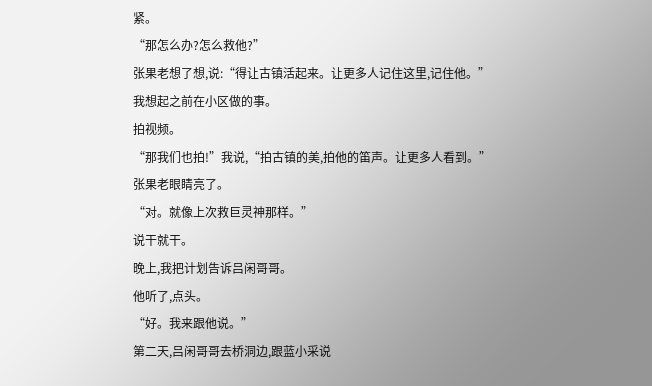紧。
“那怎么办?怎么救他?”
张果老想了想,说:“得让古镇活起来。让更多人记住这里,记住他。”
我想起之前在小区做的事。
拍视频。
“那我们也拍!”我说,“拍古镇的美,拍他的笛声。让更多人看到。”
张果老眼睛亮了。
“对。就像上次救巨灵神那样。”
说干就干。
晚上,我把计划告诉吕闲哥哥。
他听了,点头。
“好。我来跟他说。”
第二天,吕闲哥哥去桥洞边,跟蓝小采说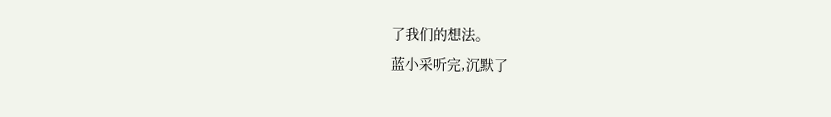了我们的想法。
蓝小采听完,沉默了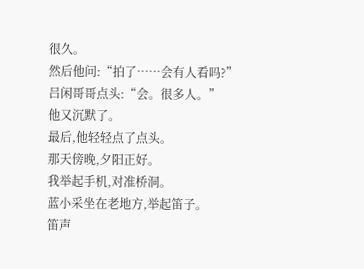很久。
然后他问:“拍了……会有人看吗?”
吕闲哥哥点头:“会。很多人。”
他又沉默了。
最后,他轻轻点了点头。
那天傍晚,夕阳正好。
我举起手机,对准桥洞。
蓝小采坐在老地方,举起笛子。
笛声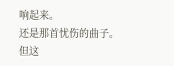响起来。
还是那首忧伤的曲子。
但这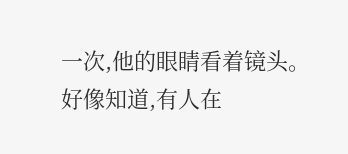一次,他的眼睛看着镜头。
好像知道,有人在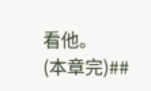看他。
(本章完)##